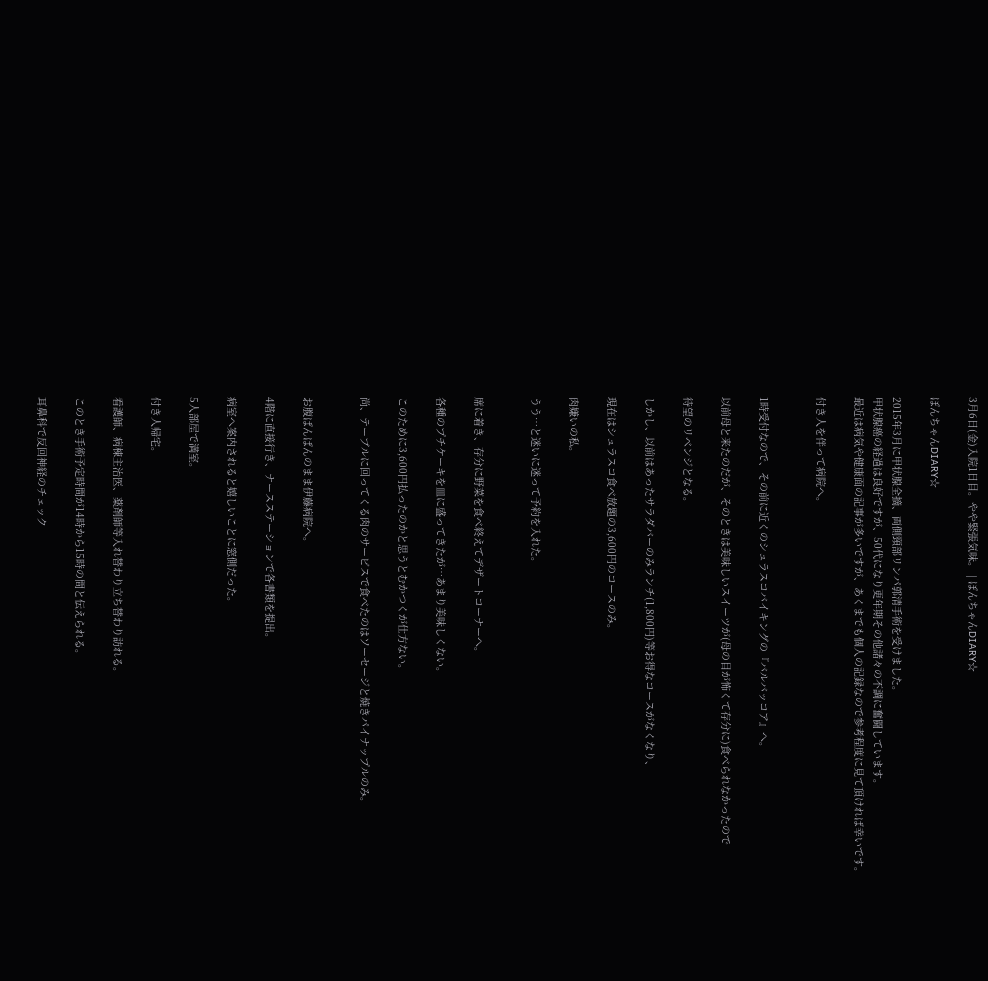3月6日(金)入院1日目。やや緊張気味。 | ぽんちゃんDIARY☆

ぽんちゃんDIARY☆

2015年3月に甲状腺全摘、両側頸部リンパ郭清手術を受けました。
甲状腺癌の経過は良好ですが、50代になり更年期その他諸々の不調に奮闘しています。
最近は病気や健康面の記事が多いですが、あくまでも個人の記録なので参考程度に見て頂ければ幸いです。

付き人を伴って病院へ。


1時受付なので、その前に近くのシュラスコバイキングの『バルバッコア』へ。

以前母と来たのだが、そのときは美味しいスイーツが(母の目が怖くて存分に)食べられなかったので

待望のリベンジとなる。

しかし、以前はあったサラダバーのみランチ(1,800円)等お得なコースがなくなり、

現在はシュラスコ食べ放題の3,600円のコースのみ。

肉嫌いの私。

うう…と迷いに迷って予約を入れた。


席に着き、存分に野菜を食べ終えてデザートコーナーへ。

各種のプチケーキを皿に盛ってきたが…あまり美味しくない。

このために3,600円払ったのかと思うとむかつくが仕方ない。

尚、テーブルに回ってくる肉のサービスで食べたのはソーセージと焼きパイナップルのみ。


お腹ぱんぱんのまま伊藤病院へ。

4階に直接行き、ナースステーションで各書類を提出。

病室へ案内されると嬉しいことに窓側だった。

5人部屋で満室。

付き人帰宅。

看護師、病棟主治医、薬剤師等入れ替わり立ち替わり訪れる。

このとき手術予定時間が14時から15時の間と伝えられる。

耳鼻科で反回神経のチェック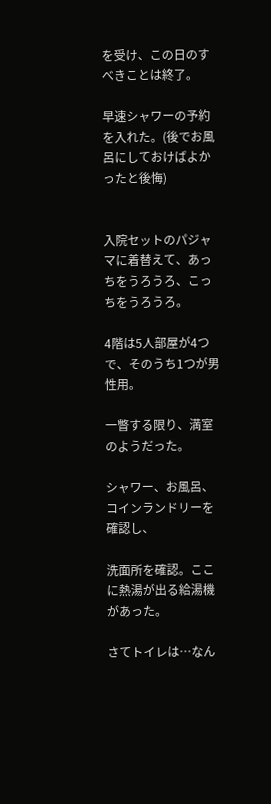を受け、この日のすべきことは終了。

早速シャワーの予約を入れた。(後でお風呂にしておけばよかったと後悔)


入院セットのパジャマに着替えて、あっちをうろうろ、こっちをうろうろ。

4階は5人部屋が4つで、そのうち1つが男性用。

一瞥する限り、満室のようだった。

シャワー、お風呂、コインランドリーを確認し、

洗面所を確認。ここに熱湯が出る給湯機があった。

さてトイレは…なん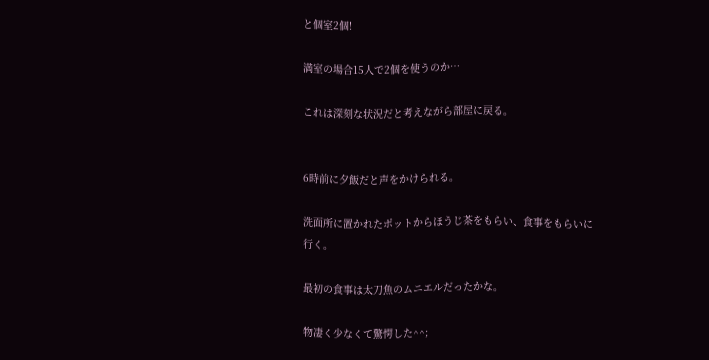と個室2個!

満室の場合15人で2個を使うのか…

これは深刻な状況だと考えながら部屋に戻る。


6時前に夕飯だと声をかけられる。

洗面所に置かれたポットからほうじ茶をもらい、食事をもらいに行く。

最初の食事は太刀魚のムニエルだったかな。

物凄く少なくて驚愕した^^;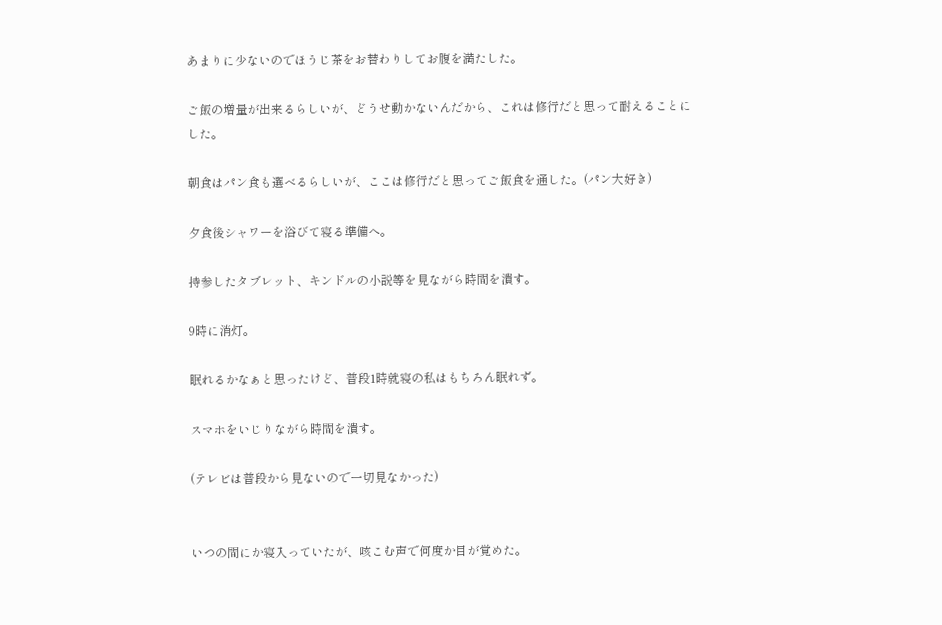あまりに少ないのでほうじ茶をお替わりしてお腹を満たした。

ご飯の増量が出来るらしいが、どうせ動かないんだから、これは修行だと思って耐えることにした。

朝食はパン食も選べるらしいが、ここは修行だと思ってご飯食を通した。(パン大好き)

夕食後シャワーを浴びて寝る準備へ。

持参したタブレット、キンドルの小説等を見ながら時間を潰す。

9時に消灯。

眠れるかなぁと思ったけど、普段1時就寝の私はもちろん眠れず。

スマホをいじりながら時間を潰す。

(テレビは普段から見ないので一切見なかった)


いつの間にか寝入っていたが、咳こむ声で何度か目が覚めた。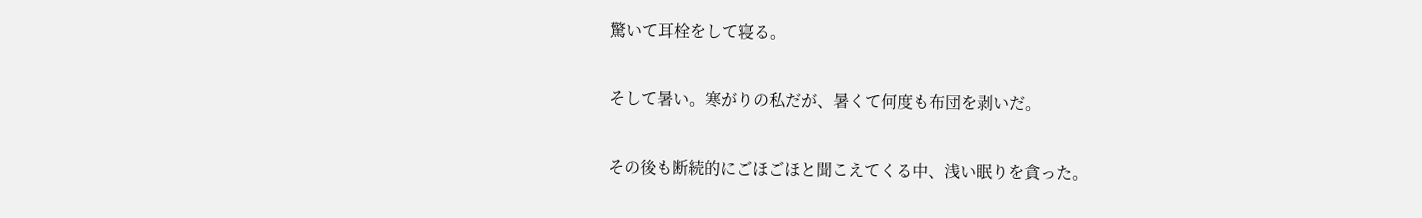驚いて耳栓をして寝る。

そして暑い。寒がりの私だが、暑くて何度も布団を剥いだ。

その後も断続的にごほごほと聞こえてくる中、浅い眠りを貪った。